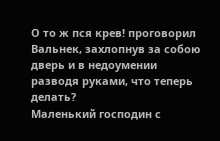О то ж пся крев! проговорил Вальнек, захлопнув за собою дверь и в недоумении разводя руками, что теперь делать?
Маленький господин с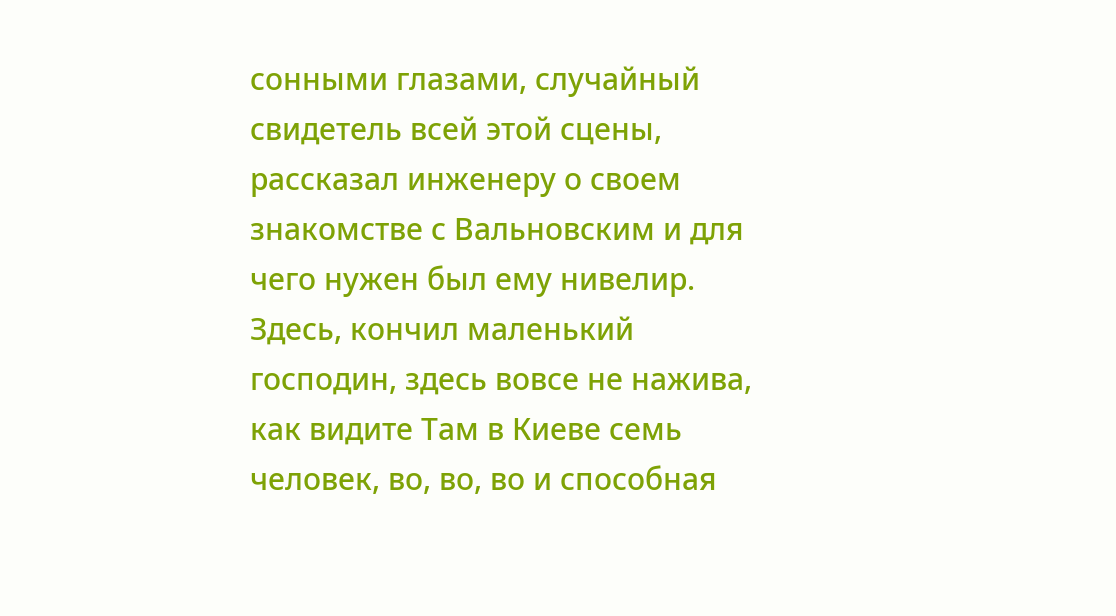сонными глазами, случайный свидетель всей этой сцены, рассказал инженеру о своем знакомстве с Вальновским и для чего нужен был ему нивелир.
Здесь, кончил маленький господин, здесь вовсе не нажива, как видите Там в Киеве семь человек, во, во, во и способная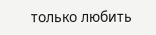только любить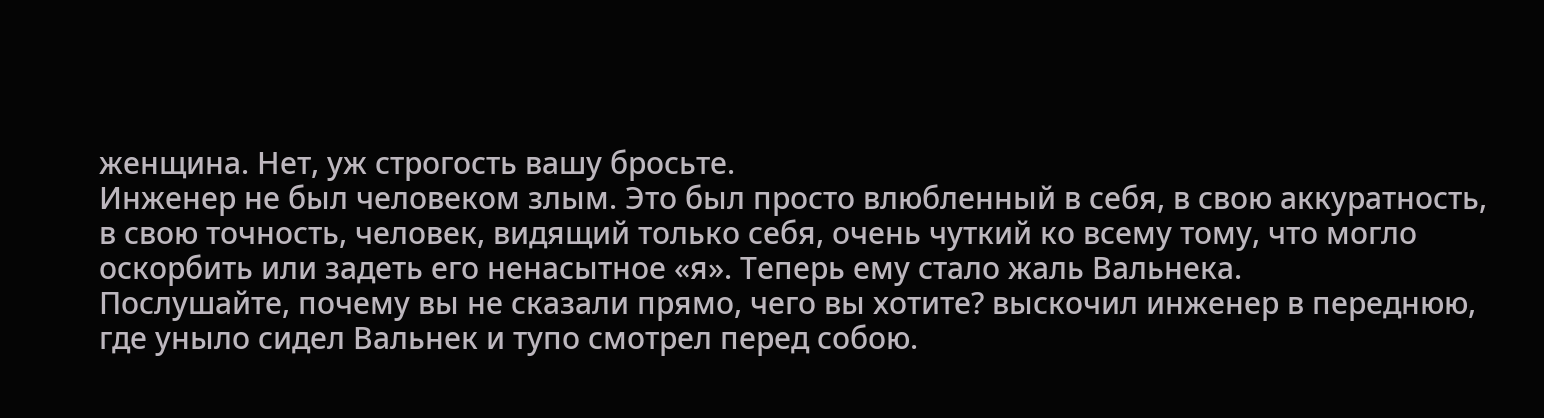женщина. Нет, уж строгость вашу бросьте.
Инженер не был человеком злым. Это был просто влюбленный в себя, в свою аккуратность, в свою точность, человек, видящий только себя, очень чуткий ко всему тому, что могло оскорбить или задеть его ненасытное «я». Теперь ему стало жаль Вальнека.
Послушайте, почему вы не сказали прямо, чего вы хотите? выскочил инженер в переднюю, где уныло сидел Вальнек и тупо смотрел перед собою.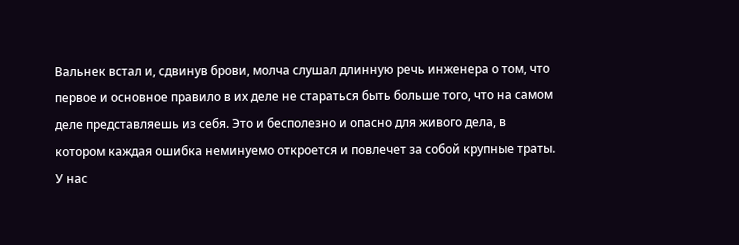Вальнек встал и, сдвинув брови, молча слушал длинную речь инженера о том, что первое и основное правило в их деле не стараться быть больше того, что на самом деле представляешь из себя. Это и бесполезно и опасно для живого дела, в котором каждая ошибка неминуемо откроется и повлечет за собой крупные траты.
У нас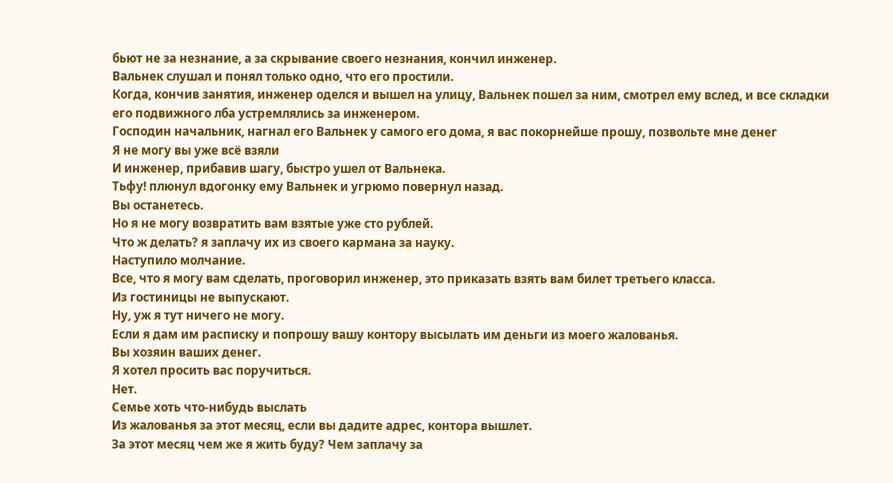бьют не за незнание, а за скрывание своего незнания, кончил инженер.
Вальнек слушал и понял только одно, что его простили.
Когда, кончив занятия, инженер оделся и вышел на улицу, Вальнек пошел за ним, смотрел ему вслед, и все складки его подвижного лба устремлялись за инженером.
Господин начальник, нагнал его Вальнек у самого его дома, я вас покорнейше прошу, позвольте мне денег
Я не могу вы уже всё взяли
И инженер, прибавив шагу, быстро ушел от Вальнека.
Тьфу! плюнул вдогонку ему Вальнек и угрюмо повернул назад.
Вы останетесь.
Но я не могу возвратить вам взятые уже сто рублей.
Что ж делать? я заплачу их из своего кармана за науку.
Наступило молчание.
Все, что я могу вам сделать, проговорил инженер, это приказать взять вам билет третьего класса.
Из гостиницы не выпускают.
Ну, уж я тут ничего не могу.
Если я дам им расписку и попрошу вашу контору высылать им деньги из моего жалованья.
Вы хозяин ваших денег.
Я хотел просить вас поручиться.
Нет.
Семье хоть что-нибудь выслать
Из жалованья за этот месяц, если вы дадите адрес, контора вышлет.
За этот месяц чем же я жить буду? Чем заплачу за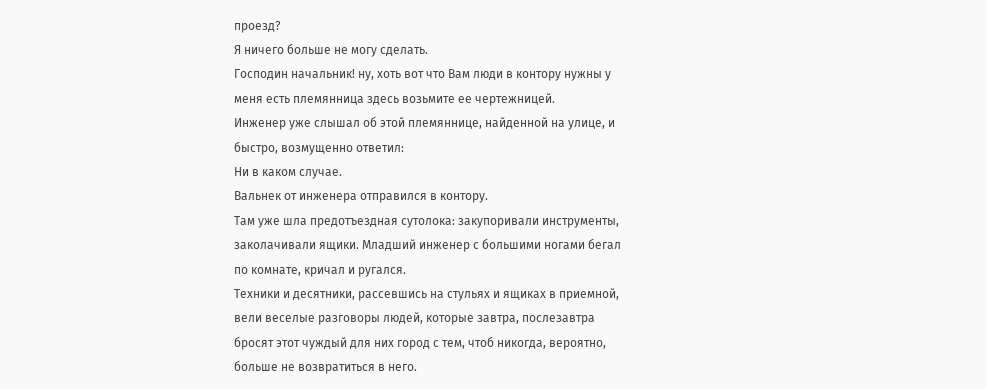проезд?
Я ничего больше не могу сделать.
Господин начальник! ну, хоть вот что Вам люди в контору нужны у меня есть племянница здесь возьмите ее чертежницей.
Инженер уже слышал об этой племяннице, найденной на улице, и быстро, возмущенно ответил:
Ни в каком случае.
Вальнек от инженера отправился в контору.
Там уже шла предотъездная сутолока: закупоривали инструменты, заколачивали ящики. Младший инженер с большими ногами бегал по комнате, кричал и ругался.
Техники и десятники, рассевшись на стульях и ящиках в приемной, вели веселые разговоры людей, которые завтра, послезавтра бросят этот чуждый для них город с тем, чтоб никогда, вероятно, больше не возвратиться в него.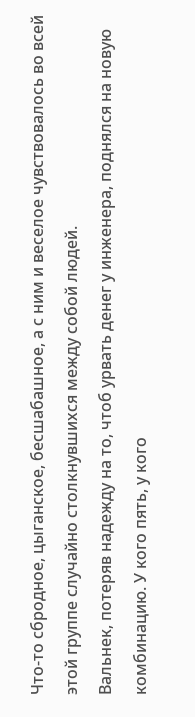Что-то сбродное, цыганское, бесшабашное, а с ним и веселое чувствовалось во всей этой группе случайно столкнувшихся между собой людей.
Вальнек, потеряв надежду на то, чтоб урвать денег у инженера, поднялся на новую комбинацию. У кого пять, у кого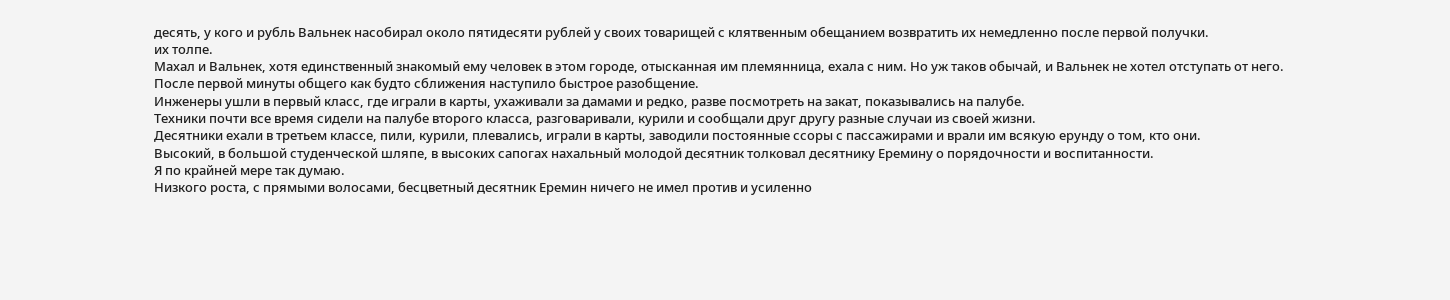десять, у кого и рубль Вальнек насобирал около пятидесяти рублей у своих товарищей с клятвенным обещанием возвратить их немедленно после первой получки.
их толпе.
Махал и Вальнек, хотя единственный знакомый ему человек в этом городе, отысканная им племянница, ехала с ним. Но уж таков обычай, и Вальнек не хотел отступать от него.
После первой минуты общего как будто сближения наступило быстрое разобщение.
Инженеры ушли в первый класс, где играли в карты, ухаживали за дамами и редко, разве посмотреть на закат, показывались на палубе.
Техники почти все время сидели на палубе второго класса, разговаривали, курили и сообщали друг другу разные случаи из своей жизни.
Десятники ехали в третьем классе, пили, курили, плевались, играли в карты, заводили постоянные ссоры с пассажирами и врали им всякую ерунду о том, кто они.
Высокий, в большой студенческой шляпе, в высоких сапогах нахальный молодой десятник толковал десятнику Еремину о порядочности и воспитанности.
Я по крайней мере так думаю.
Низкого роста, с прямыми волосами, бесцветный десятник Еремин ничего не имел против и усиленно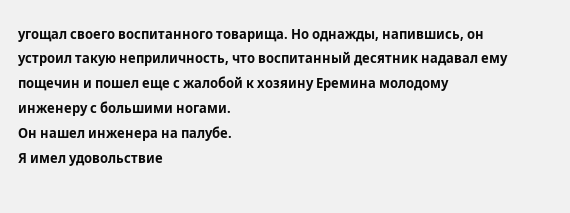угощал своего воспитанного товарища. Но однажды, напившись, он устроил такую неприличность, что воспитанный десятник надавал ему пощечин и пошел еще с жалобой к хозяину Еремина молодому инженеру с большими ногами.
Он нашел инженера на палубе.
Я имел удовольствие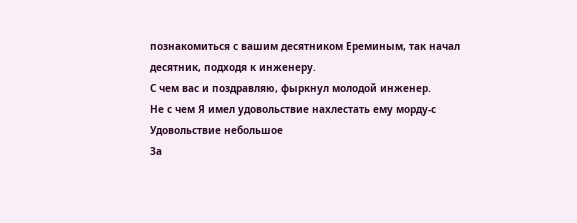познакомиться с вашим десятником Ереминым, так начал десятник, подходя к инженеру.
С чем вас и поздравляю, фыркнул молодой инженер.
Не с чем Я имел удовольствие нахлестать ему морду-с
Удовольствие небольшое
За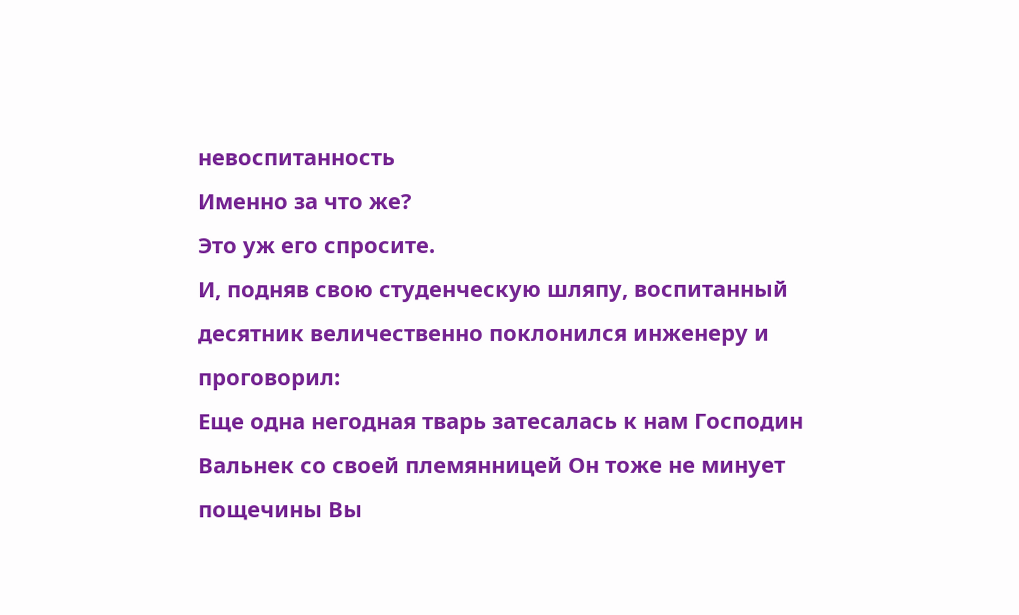невоспитанность
Именно за что же?
Это уж его спросите.
И, подняв свою студенческую шляпу, воспитанный десятник величественно поклонился инженеру и проговорил:
Еще одна негодная тварь затесалась к нам Господин Вальнек со своей племянницей Он тоже не минует пощечины Вы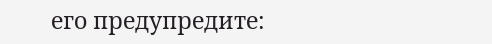его предупредите: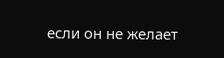если он не желает